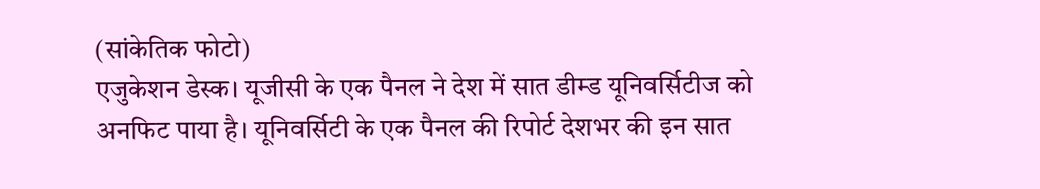(सांकेतिक फोटो)
एजुकेशन डेस्क। यूजीसी के एक पैनल ने देश में सात डीम्ड यूनिवर्सिटीज को अनफिट पाया है। यूनिवर्सिटी के एक पैनल की रिपोर्ट देशभर की इन सात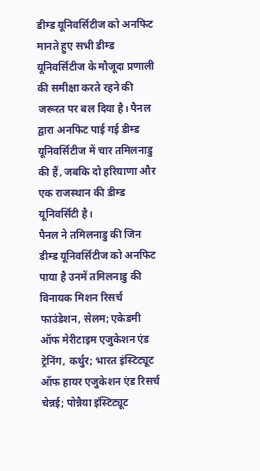डीम्ड यूनिवर्सिटीज को अनफिट मानते हुए सभी डीम्ड यूनिवर्सिटीज के मौजूदा प्रणाली की समीक्षा करते रहने की जरूरत पर बल दिया है। पैनल द्वारा अनफिट पाई गई डीम्ड यूनिवर्सिटीज में चार तमिलनाडु की हैं, जबकि दो हरियाणा और एक राजस्थान की डीम्ड यूनिवर्सिटी है।
पैनल ने तमिलनाडु की जिन डीम्ड यूनिवर्सिटीज को अनफिट पाया है उनमें तमिलनाडु की विनायक मिशन रिसर्च फाउंडेशन, सेलम; एकेडमी ऑफ मेरीटाइम एजुकेशन एंड ट्रेनिंग, कर्थुर; भारत इंस्टिट्यूट ऑफ हायर एजुकेशन एंड रिसर्च चेन्नई; पोन्नैया इंस्टिट्यूट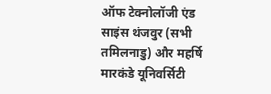ऑफ टेक्नोलॉजी एंड साइंस थंजवुर (सभी तमिलनाडु) और महर्षि मारकंडे यूनिवर्सिटी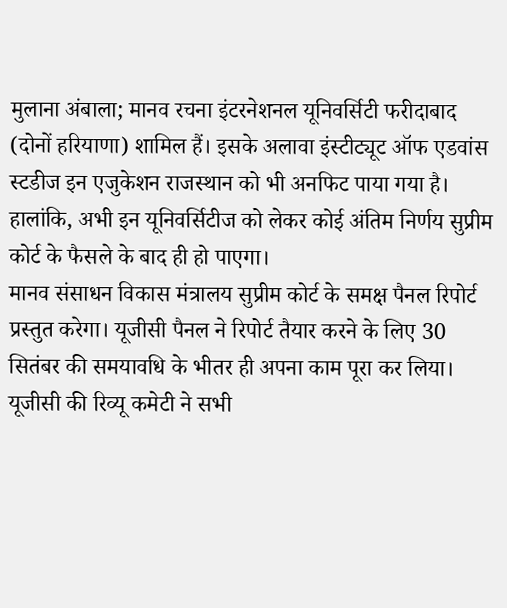मुलाना अंबाला; मानव रचना इंटरनेशनल यूनिवर्सिटी फरीदाबाद (दोनों हरियाणा) शामिल हैं। इसके अलावा इंस्टीट्यूट ऑफ एडवांस स्टडीज इन एजुकेशन राजस्थान को भी अनफिट पाया गया है। हालांकि, अभी इन यूनिवर्सिटीज को लेकर कोई अंतिम निर्णय सुप्रीम कोर्ट के फैसले के बाद ही हो पाएगा।
मानव संसाधन विकास मंत्रालय सुप्रीम कोर्ट के समक्ष पैनल रिपोर्ट प्रस्तुत करेगा। यूजीसी पैनल ने रिपोर्ट तैयार करने के लिए 30 सितंबर की समयावधि के भीतर ही अपना काम पूरा कर लिया। यूजीसी की रिव्यू कमेटी ने सभी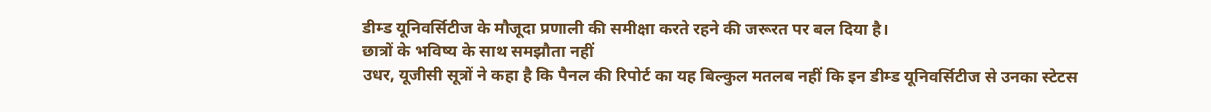डीम्ड यूनिवर्सिटीज के मौजूदा प्रणाली की समीक्षा करते रहने की जरूरत पर बल दिया है।
छात्रों के भविष्य के साथ समझौता नहीं
उधर, यूजीसी सूत्रों ने कहा है कि पैनल की रिपोर्ट का यह बिल्कुल मतलब नहीं कि इन डीम्ड यूनिवर्सिटीज से उनका स्टेटस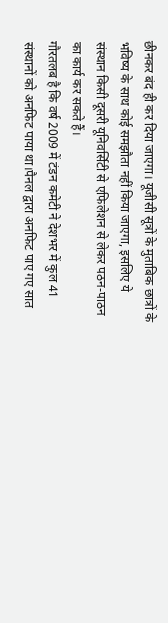छीनकर बंद ही कर दिया जाएगा। यूजीसी सूत्रों के मुताबिक छात्रों के भविष्य के साथ कोई समझौता नहीं किया जाएगा, इसलिए ये संस्थान किसी दूसरी यूनिवर्सिटी से एफिलेशन से लेकर पठन-पाठन का कार्य कर सकते हैं।
गौरतलब है कि वर्ष 2009 में टंडन कमेटी ने देशभर में कुल 41 संस्थानों को अनफिट पाया था।पैनल द्वारा अनफिट पाए गए सात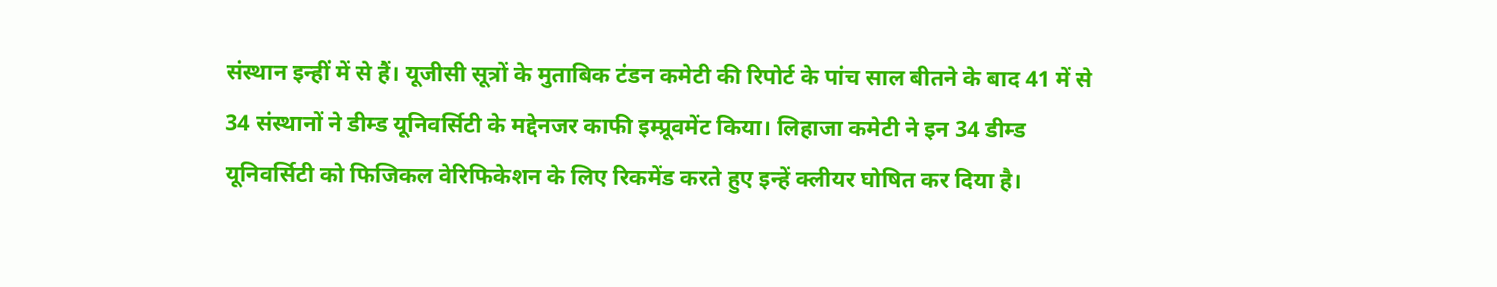संस्थान इन्हीं में से हैं। यूजीसी सूत्रों के मुताबिक टंडन कमेटी की रिपोर्ट के पांच साल बीतने के बाद 41 में से 34 संस्थानों ने डीम्ड यूनिवर्सिटी के मद्देनजर काफी इम्प्रूवमेंट किया। लिहाजा कमेटी ने इन 34 डीम्ड यूनिवर्सिटी को फिजिकल वेरिफिकेशन के लिए रिकमेंड करते हुए इन्हें क्लीयर घोषित कर दिया है।